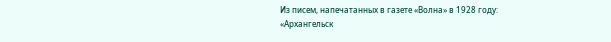Из писем, напечатанных в газете «Волна» в 1928 году:
«Архангельск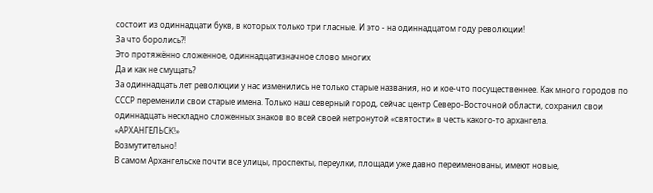состоит из одиннадцати букв, в которых только три гласные. И это - на одиннадцатом году революции!
За что боролись?!
Это протяжённо сложенное, одиннадцатизначное слово многих
Да и как не смущать?
За одиннадцать лет революции у нас изменились не только старые названия, но и кое-что посущественнее. Как много городов по СССР переменили свои старые имена. Только наш северный город, сейчас центр Северо-Восточной области, сохранил свои одиннадцать нескладно сложенных знаков во всей своей нетронутой «святости» в честь какого-то архангела.
«АРХАНГЕЛЬСК!»
Возмутительно!
В самом Архангельске почти все улицы, проспекты, переулки, площади уже давно переименованы, имеют новые,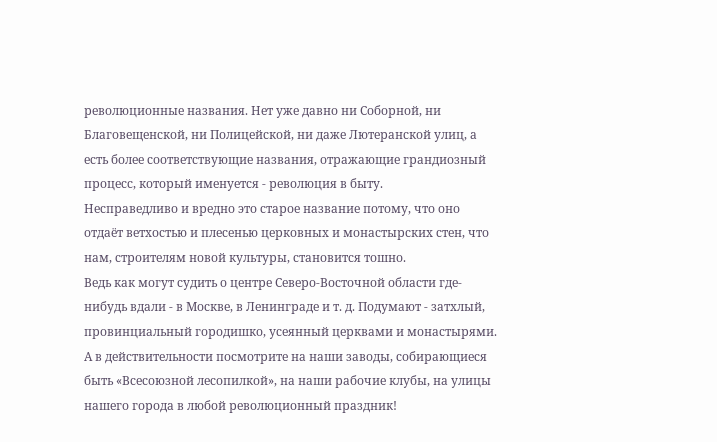революционные названия. Нет уже давно ни Соборной, ни Благовещенской, ни Полицейской, ни даже Лютеранской улиц, а есть более соответствующие названия, отражающие грандиозный процесс, который именуется - революция в быту.
Несправедливо и вредно это старое название потому, что оно отдаёт ветхостью и плесенью церковных и монастырских стен, что нам, строителям новой культуры, становится тошно.
Ведь как могут судить о центре Северо-Восточной области где-нибудь вдали - в Москве, в Ленинграде и т. д. Подумают - затхлый, провинциальный городишко, усеянный церквами и монастырями.
А в действительности посмотрите на наши заводы, собирающиеся быть «Всесоюзной лесопилкой», на наши рабочие клубы, на улицы нашего города в любой революционный праздник!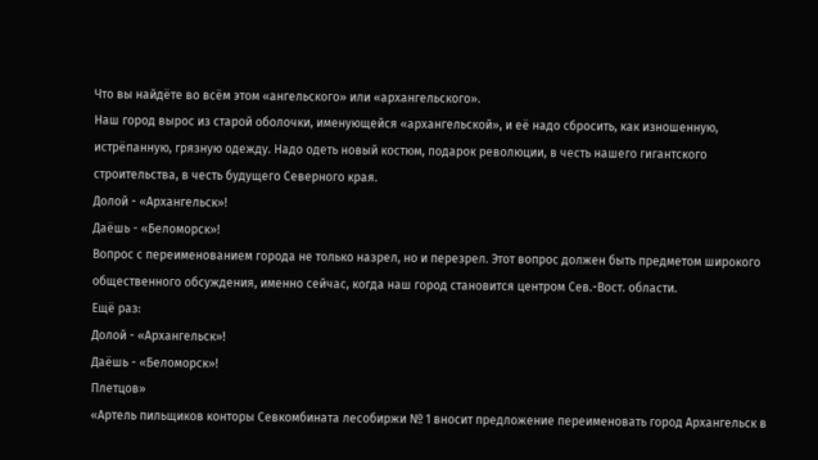Что вы найдёте во всём этом «ангельского» или «архангельского».
Наш город вырос из старой оболочки, именующейся «архангельской», и её надо сбросить, как изношенную, истрёпанную, грязную одежду. Надо одеть новый костюм, подарок революции, в честь нашего гигантского строительства, в честь будущего Северного края.
Долой - «Архангельск»!
Даёшь - «Беломорск»!
Вопрос с переименованием города не только назрел, но и перезрел. Этот вопрос должен быть предметом широкого общественного обсуждения, именно сейчас, когда наш город становится центром Сев.-Вост. области.
Ещё раз:
Долой - «Архангельск»!
Даёшь - «Беломорск»!
Плетцов»
«Артель пильщиков конторы Севкомбината лесобиржи № 1 вносит предложение переименовать город Архангельск в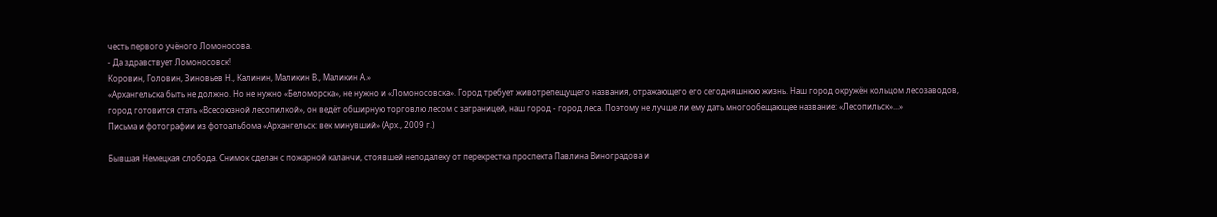честь первого учёного Ломоносова.
- Да здравствует Ломоносовск!
Коровин, Головин, Зиновьев Н., Калинин, Маликин В., Маликин А.»
«Архангельска быть не должно. Но не нужно «Беломорска», не нужно и «Ломоносовска». Город требует животрепещущего названия, отражающего его сегодняшнюю жизнь. Наш город окружён кольцом лесозаводов, город готовится стать «Всесоюзной лесопилкой», он ведёт обширную торговлю лесом с заграницей, наш город - город леса. Поэтому не лучше ли ему дать многообещающее название: «Лесопильск»...»
Письма и фотографии из фотоальбома «Архангельск: век минувший» (Арх., 2009 г.)

Бывшая Немецкая слобода. Снимок сделан с пожарной каланчи, стоявшей неподалеку от перекрестка проспекта Павлина Виноградова и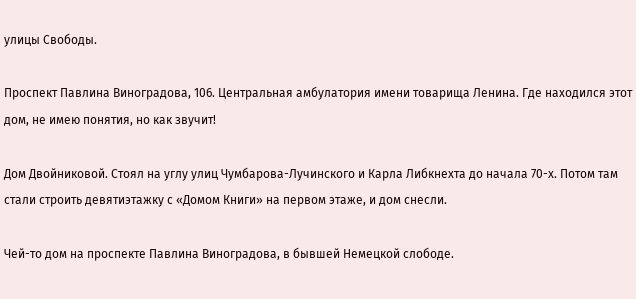улицы Свободы.

Проспект Павлина Виноградова, 106. Центральная амбулатория имени товарища Ленина. Где находился этот дом, не имею понятия, но как звучит!

Дом Двойниковой. Стоял на углу улиц Чумбарова-Лучинского и Карла Либкнехта до начала 70-х. Потом там стали строить девятиэтажку с «Домом Книги» на первом этаже, и дом снесли.

Чей-то дом на проспекте Павлина Виноградова, в бывшей Немецкой слободе.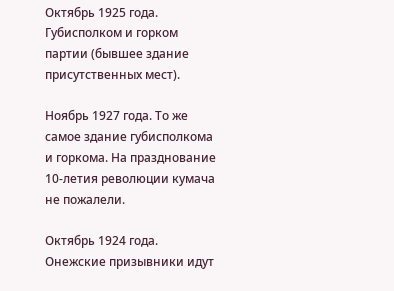Октябрь 1925 года. Губисполком и горком партии (бывшее здание присутственных мест).

Ноябрь 1927 года. То же самое здание губисполкома и горкома. На празднование 10-летия революции кумача не пожалели.

Октябрь 1924 года. Онежские призывники идут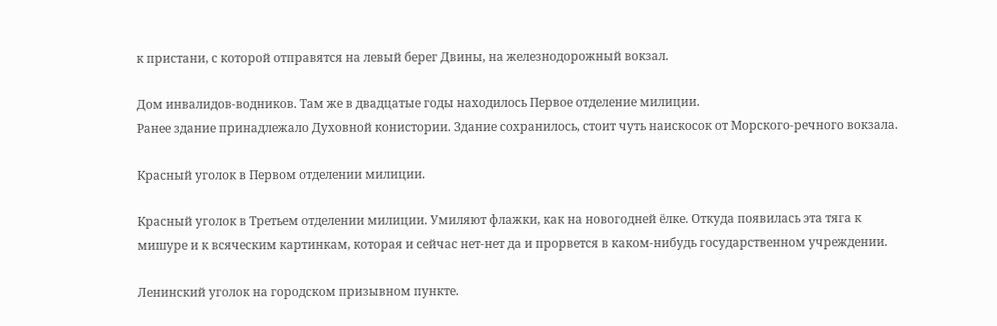к пристани, с которой отправятся на левый берег Двины, на железнодорожный вокзал.

Дом инвалидов-водников. Там же в двадцатые годы находилось Первое отделение милиции.
Ранее здание принадлежало Духовной конистории. Здание сохранилось, стоит чуть наискосок от Морского-речного вокзала.

Красный уголок в Первом отделении милиции.

Красный уголок в Третьем отделении милиции. Умиляют флажки, как на новогодней ёлке. Откуда появилась эта тяга к мишуре и к всяческим картинкам, которая и сейчас нет-нет да и прорвется в каком-нибудь государственном учреждении.

Ленинский уголок на городском призывном пункте.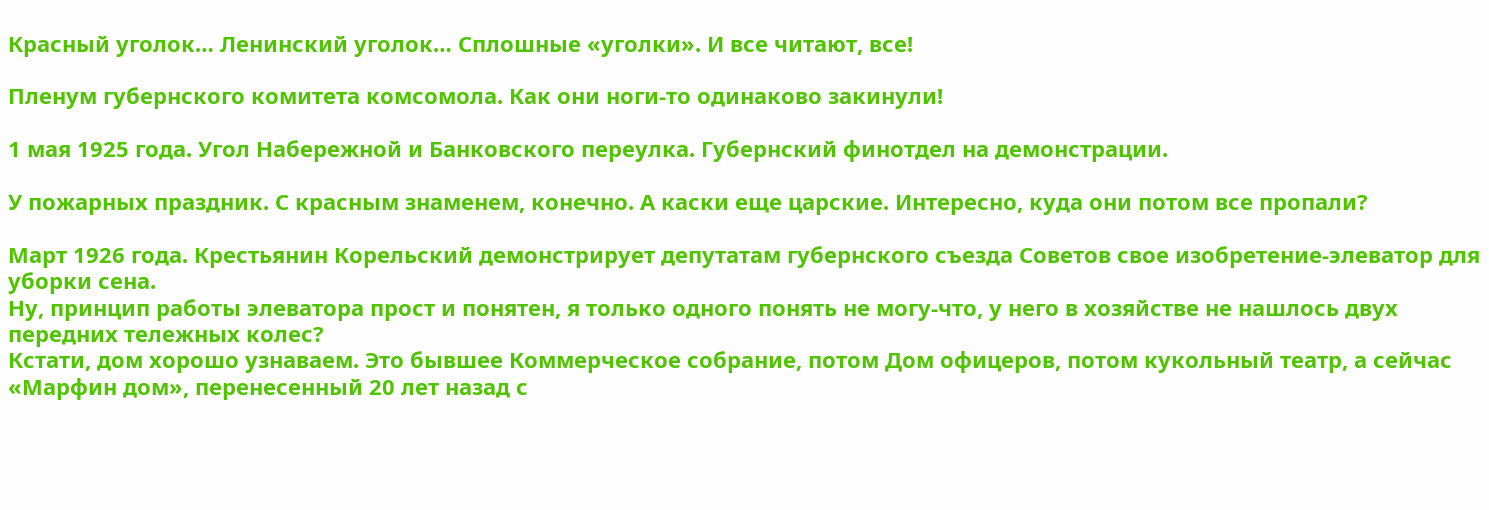Красный уголок… Ленинский уголок… Сплошные «уголки». И все читают, все!

Пленум губернского комитета комсомола. Как они ноги-то одинаково закинули!

1 мая 1925 года. Угол Набережной и Банковского переулка. Губернский финотдел на демонстрации.

У пожарных праздник. С красным знаменем, конечно. А каски еще царские. Интересно, куда они потом все пропали?

Март 1926 года. Крестьянин Корельский демонстрирует депутатам губернского съезда Советов свое изобретение-элеватор для уборки сена.
Ну, принцип работы элеватора прост и понятен, я только одного понять не могу-что, у него в хозяйстве не нашлось двух передних тележных колес?
Кстати, дом хорошо узнаваем. Это бывшее Коммерческое собрание, потом Дом офицеров, потом кукольный театр, а сейчас «Марфин дом», перенесенный 20 лет назад с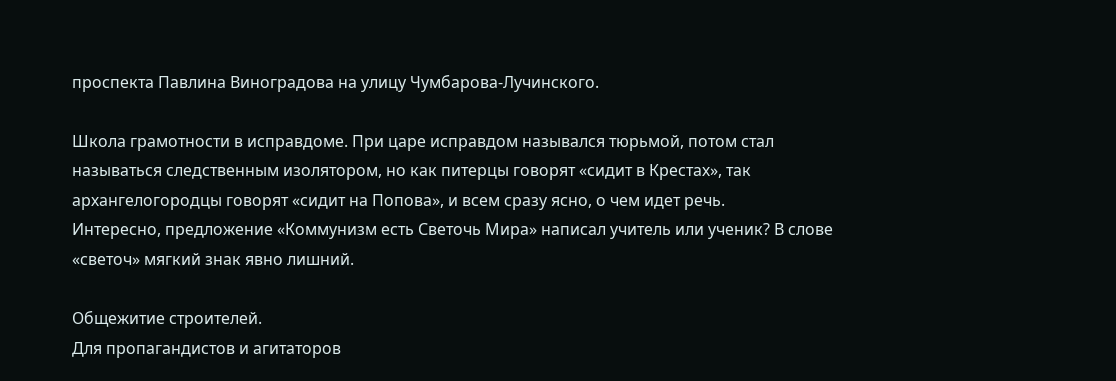проспекта Павлина Виноградова на улицу Чумбарова-Лучинского.

Школа грамотности в исправдоме. При царе исправдом назывался тюрьмой, потом стал называться следственным изолятором, но как питерцы говорят «сидит в Крестах», так архангелогородцы говорят «сидит на Попова», и всем сразу ясно, о чем идет речь.
Интересно, предложение «Коммунизм есть Светочь Мира» написал учитель или ученик? В слове «светоч» мягкий знак явно лишний.

Общежитие строителей.
Для пропагандистов и агитаторов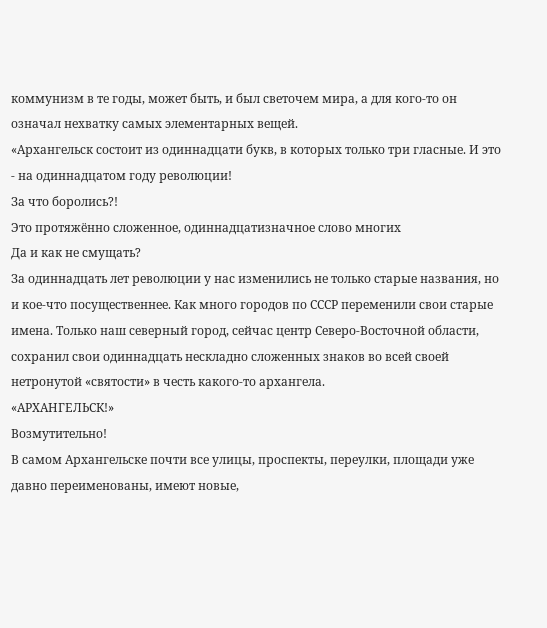коммунизм в те годы, может быть, и был светочем мира, а для кого-то он означал нехватку самых элементарных вещей.
«Архангельск состоит из одиннадцати букв, в которых только три гласные. И это - на одиннадцатом году революции!
За что боролись?!
Это протяжённо сложенное, одиннадцатизначное слово многих
Да и как не смущать?
За одиннадцать лет революции у нас изменились не только старые названия, но и кое-что посущественнее. Как много городов по СССР переменили свои старые имена. Только наш северный город, сейчас центр Северо-Восточной области, сохранил свои одиннадцать нескладно сложенных знаков во всей своей нетронутой «святости» в честь какого-то архангела.
«АРХАНГЕЛЬСК!»
Возмутительно!
В самом Архангельске почти все улицы, проспекты, переулки, площади уже давно переименованы, имеют новые,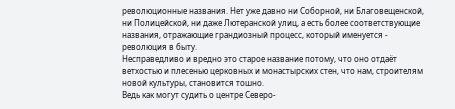революционные названия. Нет уже давно ни Соборной, ни Благовещенской, ни Полицейской, ни даже Лютеранской улиц, а есть более соответствующие названия, отражающие грандиозный процесс, который именуется - революция в быту.
Несправедливо и вредно это старое название потому, что оно отдаёт ветхостью и плесенью церковных и монастырских стен, что нам, строителям новой культуры, становится тошно.
Ведь как могут судить о центре Северо-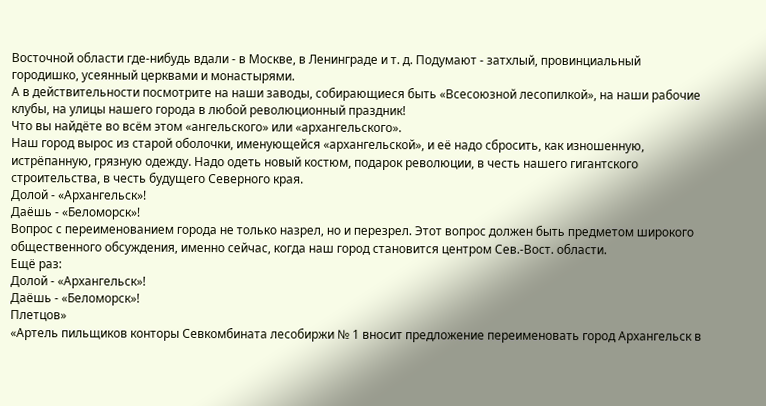Восточной области где-нибудь вдали - в Москве, в Ленинграде и т. д. Подумают - затхлый, провинциальный городишко, усеянный церквами и монастырями.
А в действительности посмотрите на наши заводы, собирающиеся быть «Всесоюзной лесопилкой», на наши рабочие клубы, на улицы нашего города в любой революционный праздник!
Что вы найдёте во всём этом «ангельского» или «архангельского».
Наш город вырос из старой оболочки, именующейся «архангельской», и её надо сбросить, как изношенную, истрёпанную, грязную одежду. Надо одеть новый костюм, подарок революции, в честь нашего гигантского строительства, в честь будущего Северного края.
Долой - «Архангельск»!
Даёшь - «Беломорск»!
Вопрос с переименованием города не только назрел, но и перезрел. Этот вопрос должен быть предметом широкого общественного обсуждения, именно сейчас, когда наш город становится центром Сев.-Вост. области.
Ещё раз:
Долой - «Архангельск»!
Даёшь - «Беломорск»!
Плетцов»
«Артель пильщиков конторы Севкомбината лесобиржи № 1 вносит предложение переименовать город Архангельск в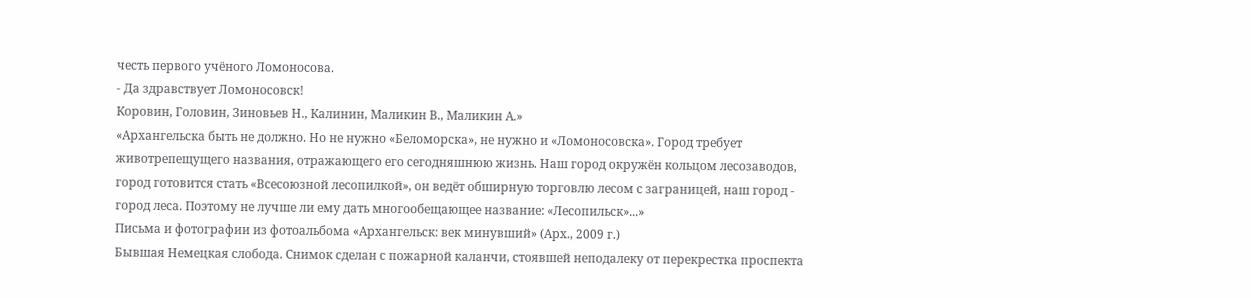честь первого учёного Ломоносова.
- Да здравствует Ломоносовск!
Коровин, Головин, Зиновьев Н., Калинин, Маликин В., Маликин А.»
«Архангельска быть не должно. Но не нужно «Беломорска», не нужно и «Ломоносовска». Город требует животрепещущего названия, отражающего его сегодняшнюю жизнь. Наш город окружён кольцом лесозаводов, город готовится стать «Всесоюзной лесопилкой», он ведёт обширную торговлю лесом с заграницей, наш город - город леса. Поэтому не лучше ли ему дать многообещающее название: «Лесопильск»...»
Письма и фотографии из фотоальбома «Архангельск: век минувший» (Арх., 2009 г.)
Бывшая Немецкая слобода. Снимок сделан с пожарной каланчи, стоявшей неподалеку от перекрестка проспекта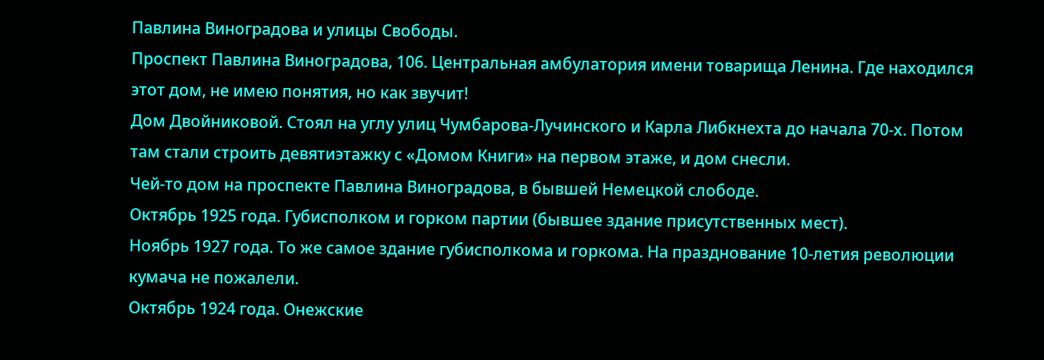Павлина Виноградова и улицы Свободы.
Проспект Павлина Виноградова, 106. Центральная амбулатория имени товарища Ленина. Где находился этот дом, не имею понятия, но как звучит!
Дом Двойниковой. Стоял на углу улиц Чумбарова-Лучинского и Карла Либкнехта до начала 70-х. Потом там стали строить девятиэтажку с «Домом Книги» на первом этаже, и дом снесли.
Чей-то дом на проспекте Павлина Виноградова, в бывшей Немецкой слободе.
Октябрь 1925 года. Губисполком и горком партии (бывшее здание присутственных мест).
Ноябрь 1927 года. То же самое здание губисполкома и горкома. На празднование 10-летия революции кумача не пожалели.
Октябрь 1924 года. Онежские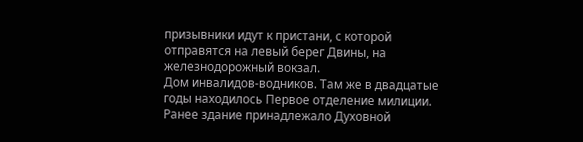призывники идут к пристани, с которой отправятся на левый берег Двины, на железнодорожный вокзал.
Дом инвалидов-водников. Там же в двадцатые годы находилось Первое отделение милиции.
Ранее здание принадлежало Духовной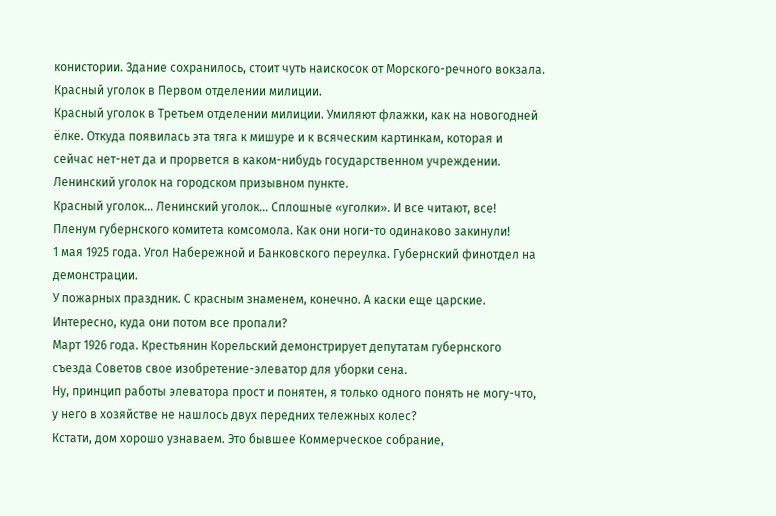конистории. Здание сохранилось, стоит чуть наискосок от Морского-речного вокзала.
Красный уголок в Первом отделении милиции.
Красный уголок в Третьем отделении милиции. Умиляют флажки, как на новогодней ёлке. Откуда появилась эта тяга к мишуре и к всяческим картинкам, которая и сейчас нет-нет да и прорвется в каком-нибудь государственном учреждении.
Ленинский уголок на городском призывном пункте.
Красный уголок… Ленинский уголок… Сплошные «уголки». И все читают, все!
Пленум губернского комитета комсомола. Как они ноги-то одинаково закинули!
1 мая 1925 года. Угол Набережной и Банковского переулка. Губернский финотдел на демонстрации.
У пожарных праздник. С красным знаменем, конечно. А каски еще царские. Интересно, куда они потом все пропали?
Март 1926 года. Крестьянин Корельский демонстрирует депутатам губернского съезда Советов свое изобретение-элеватор для уборки сена.
Ну, принцип работы элеватора прост и понятен, я только одного понять не могу-что, у него в хозяйстве не нашлось двух передних тележных колес?
Кстати, дом хорошо узнаваем. Это бывшее Коммерческое собрание,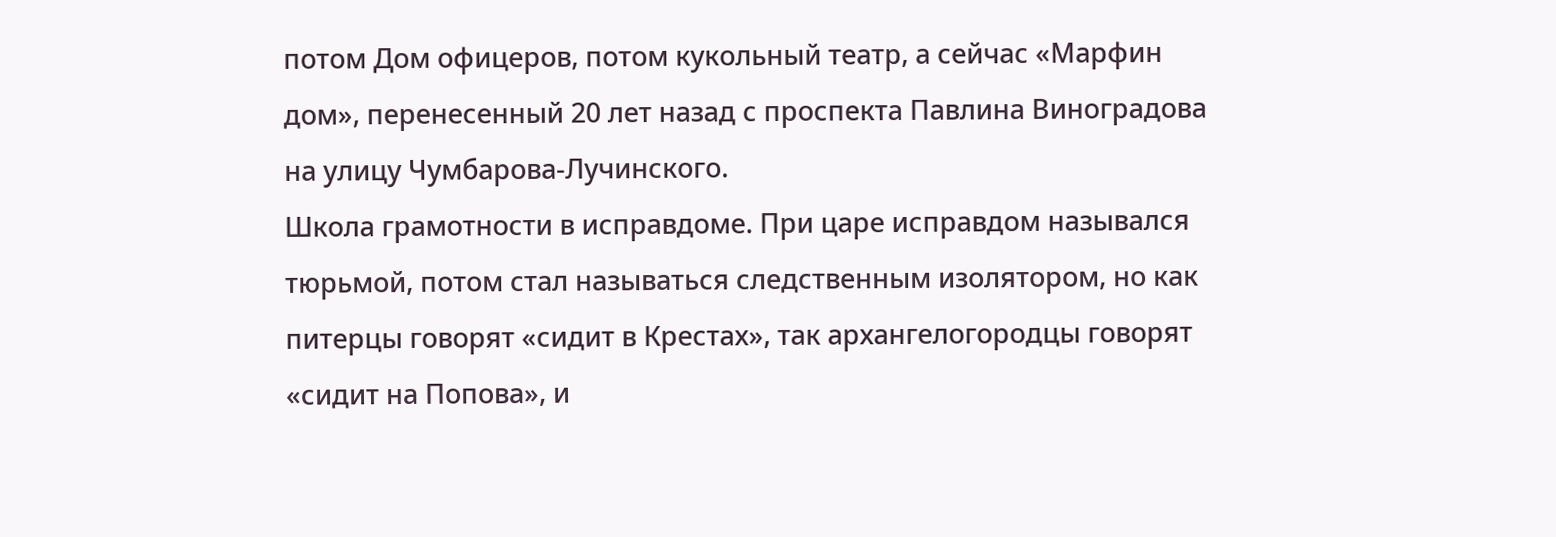потом Дом офицеров, потом кукольный театр, а сейчас «Марфин дом», перенесенный 20 лет назад с проспекта Павлина Виноградова на улицу Чумбарова-Лучинского.
Школа грамотности в исправдоме. При царе исправдом назывался тюрьмой, потом стал называться следственным изолятором, но как питерцы говорят «сидит в Крестах», так архангелогородцы говорят «сидит на Попова», и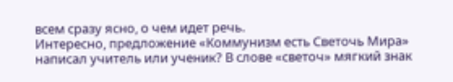всем сразу ясно, о чем идет речь.
Интересно, предложение «Коммунизм есть Светочь Мира» написал учитель или ученик? В слове «светоч» мягкий знак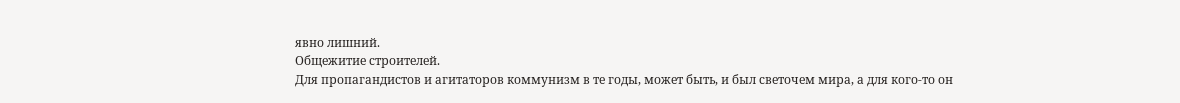явно лишний.
Общежитие строителей.
Для пропагандистов и агитаторов коммунизм в те годы, может быть, и был светочем мира, а для кого-то он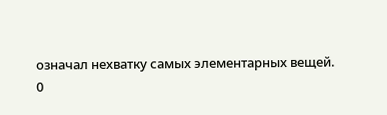означал нехватку самых элементарных вещей.
0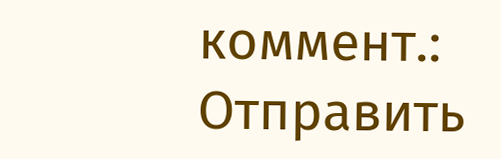коммент.:
Отправить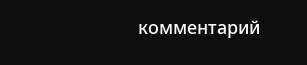комментарий